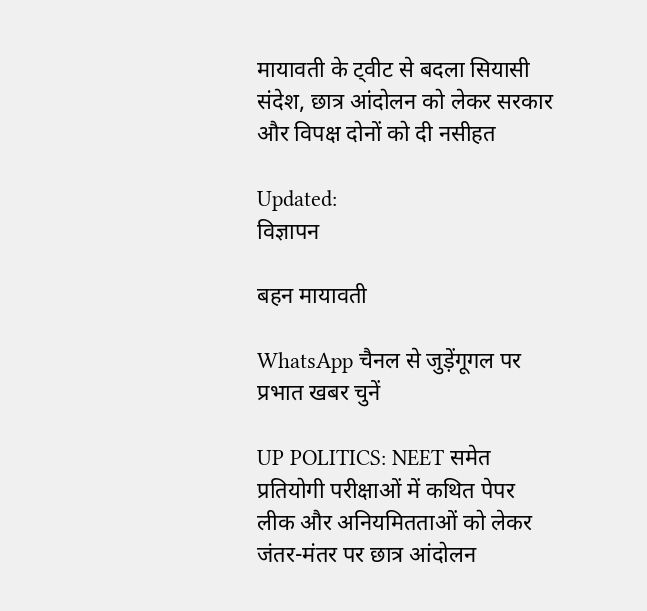मायावती के ट्वीट से बदला सियासी संदेश, छात्र आंदोलन को लेकर सरकार और विपक्ष दोनों को दी नसीहत

Updated:
विज्ञापन

बहन मायावती

WhatsApp चैनल से जुड़ेंगूगल पर प्रभात खबर चुनें

UP POLITICS: NEET समेत प्रतियोगी परीक्षाओं में कथित पेपर लीक और अनियमितताओं को लेकर जंतर-मंतर पर छात्र आंदोलन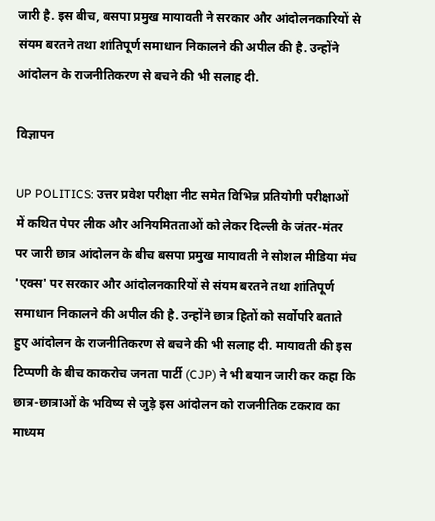जारी है. इस बीच, बसपा प्रमुख मायावती ने सरकार और आंदोलनकारियों से संयम बरतने तथा शांतिपूर्ण समाधान निकालने की अपील की है. उन्होंने आंदोलन के राजनीतिकरण से बचने की भी सलाह दी.

विज्ञापन

UP POLITICS: उत्तर प्रवेश परीक्षा नीट समेत विभिन्न प्रतियोगी परीक्षाओं में कथित पेपर लीक और अनियमितताओं को लेकर दिल्ली के जंतर-मंतर पर जारी छात्र आंदोलन के बीच बसपा प्रमुख मायावती ने सोशल मीडिया मंच 'एक्स' पर सरकार और आंदोलनकारियों से संयम बरतने तथा शांतिपूर्ण समाधान निकालने की अपील की है. उन्होंने छात्र हितों को सर्वोपरि बताते हुए आंदोलन के राजनीतिकरण से बचने की भी सलाह दी. मायावती की इस टिप्पणी के बीच काकरोच जनता पार्टी (CJP) ने भी बयान जारी कर कहा कि छात्र-छात्राओं के भविष्य से जुड़े इस आंदोलन को राजनीतिक टकराव का माध्यम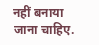नहीं बनाया जाना चाहिए.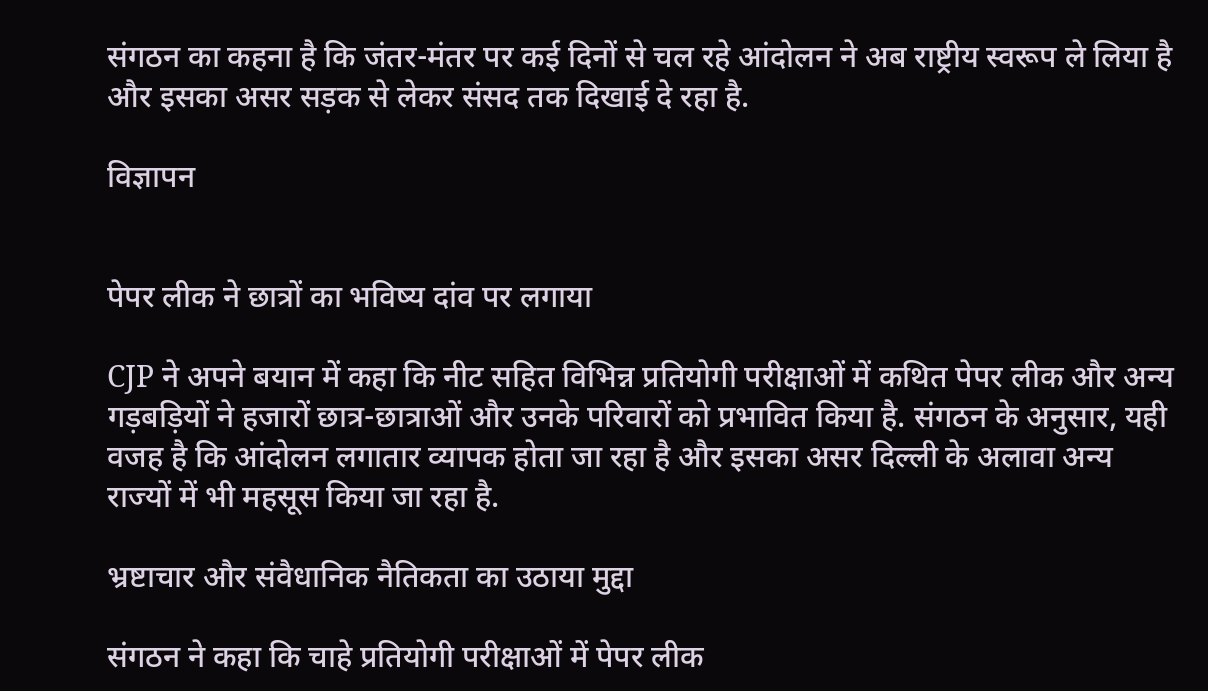संगठन का कहना है कि जंतर-मंतर पर कई दिनों से चल रहे आंदोलन ने अब राष्ट्रीय स्वरूप ले लिया है और इसका असर सड़क से लेकर संसद तक दिखाई दे रहा है.

विज्ञापन


पेपर लीक ने छात्रों का भविष्य दांव पर लगाया

CJP ने अपने बयान में कहा कि नीट सहित विभिन्न प्रतियोगी परीक्षाओं में कथित पेपर लीक और अन्य गड़बड़ियों ने हजारों छात्र-छात्राओं और उनके परिवारों को प्रभावित किया है. संगठन के अनुसार, यही वजह है कि आंदोलन लगातार व्यापक होता जा रहा है और इसका असर दिल्ली के अलावा अन्य राज्यों में भी महसूस किया जा रहा है.

भ्रष्टाचार और संवैधानिक नैतिकता का उठाया मुद्दा

संगठन ने कहा कि चाहे प्रतियोगी परीक्षाओं में पेपर लीक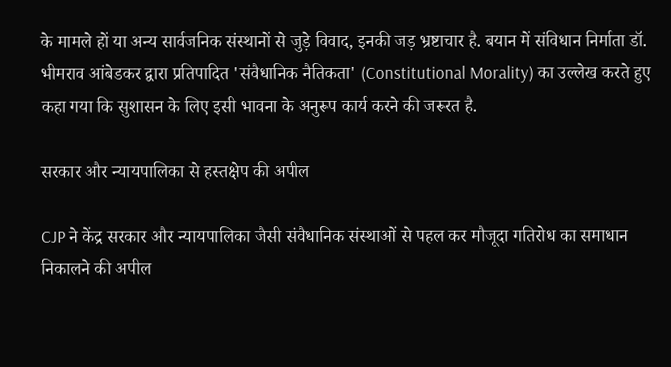के मामले हों या अन्य सार्वजनिक संस्थानों से जुड़े विवाद, इनकी जड़ भ्रष्टाचार है. बयान में संविधान निर्माता डॉ. भीमराव आंबेडकर द्वारा प्रतिपादित 'संवैधानिक नैतिकता' (Constitutional Morality) का उल्लेख करते हुए कहा गया कि सुशासन के लिए इसी भावना के अनुरूप कार्य करने की जरूरत है.

सरकार और न्यायपालिका से हस्तक्षेप की अपील

CJP ने केंद्र सरकार और न्यायपालिका जैसी संवैधानिक संस्थाओं से पहल कर मौजूदा गतिरोध का समाधान निकालने की अपील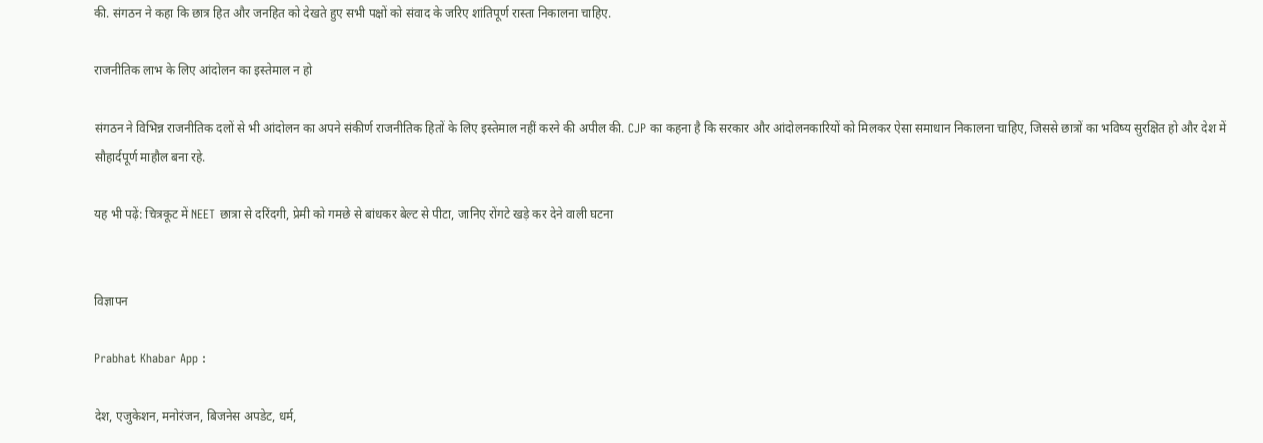की. संगठन ने कहा कि छात्र हित और जनहित को देखते हुए सभी पक्षों को संवाद के जरिए शांतिपूर्ण रास्ता निकालना चाहिए.

राजनीतिक लाभ के लिए आंदोलन का इस्तेमाल न हो

संगठन ने विभिन्न राजनीतिक दलों से भी आंदोलन का अपने संकीर्ण राजनीतिक हितों के लिए इस्तेमाल नहीं करने की अपील की. CJP का कहना है कि सरकार और आंदोलनकारियों को मिलकर ऐसा समाधान निकालना चाहिए, जिससे छात्रों का भविष्य सुरक्षित हो और देश में सौहार्दपूर्ण माहौल बना रहे.

यह भी पढ़ें: चित्रकूट में NEET छात्रा से दरिंदगी, प्रेमी को गमछे से बांधकर बेल्ट से पीटा, जानिए रोंगटे खड़े कर देने वाली घटना


विज्ञापन

Prabhat Khabar App :

देश, एजुकेशन, मनोरंजन, बिजनेस अपडेट, धर्म,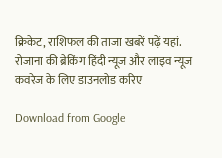क्रिकेट, राशिफल की ताजा खबरें पढ़ें यहां. रोजाना की ब्रेकिंग हिंदी न्यूज और लाइव न्यूज कवरेज के लिए डाउनलोड करिए

Download from Google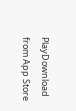PlayDownload from App Store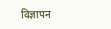विज्ञापन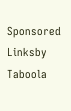Sponsored Linksby Taboola